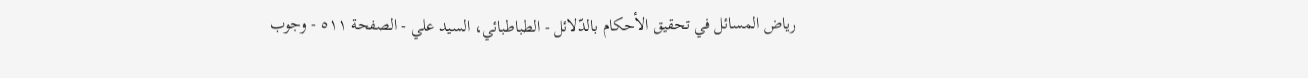رياض المسائل في تحقيق الأحكام بالدّلائل - الطباطبائي، السيد علي - الصفحة ٥١١ - وجوب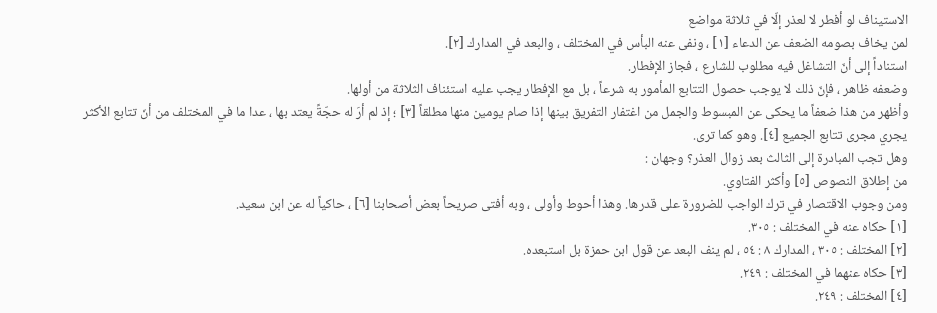الاستيناف لو أفطر لا لعذر إلّا في ثلاثة مواضع
لمن يخاف بصومه الضعف عن الدعاء [١] ، ونفى عنه البأس في المختلف ، والبعد في المدارك [٢].
استناداً إلى أنّ التشاغل فيه مطلوب للشارع ، فجاز الإفطار.
وضعفه ظاهر ، فإنّ ذلك لا يوجب حصول التتابع المأمور به شرعاً ، بل مع الإفطار يجب عليه استئناف الثلاثة من أولها.
وأظهر من هذا ضعفاً ما يحكى عن المبسوط والجمل من اغتفار التفريق بينها إذا صام يومين منها مطلقاً [٣] ؛ إذ لم أرَ له حجّةً يعتد بها ، عدا ما في المختلف من أنّ تتابع الأكثر يجري مجرى تتابع الجميع [٤]. وهو كما ترى.
وهل تجب المبادرة إلى الثالث بعد زوال العذر؟ وجهان :
من إطلاق النصوص [٥] وأكثر الفتاوي.
ومن وجوب الاقتصار في ترك الواجب للضرورة على قدرها. وهذا أحوط وأولى ، وبه أفتى صريحاً بعض أصحابنا [٦] ، حاكياً له عن ابن سعيد.
[١] حكاه عنه في المختلف : ٣٠٥.
[٢] المختلف : ٣٠٥ ، المدارك ٨ : ٥٤ ، لم ينف البعد عن قول ابن حمزة بل استبعده.
[٣] حكاه عنهما في المختلف : ٢٤٩.
[٤] المختلف : ٢٤٩.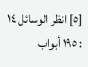[٥] انظر الوسائل ١٤ : ١٩٥ أبواب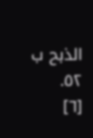الذبح ب ٥٢.
[٦]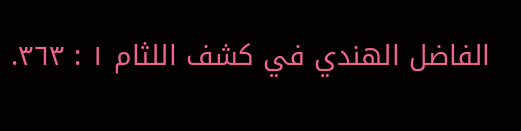الفاضل الهندي في كشف اللثام ١ : ٣٦٣.